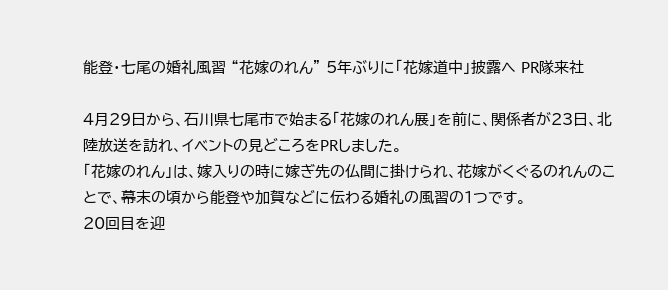能登・七尾の婚礼風習 “花嫁のれん” 5年ぶりに「花嫁道中」披露へ PR隊来社

4月29日から、石川県七尾市で始まる「花嫁のれん展」を前に、関係者が23日、北陸放送を訪れ、イベントの見どころをPRしました。
「花嫁のれん」は、嫁入りの時に嫁ぎ先の仏間に掛けられ、花嫁がくぐるのれんのことで、幕末の頃から能登や加賀などに伝わる婚礼の風習の1つです。
20回目を迎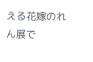える花嫁のれん展で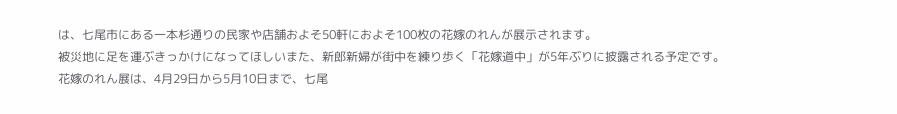は、七尾市にある一本杉通りの民家や店舗およそ50軒におよそ100枚の花嫁のれんが展示されます。
被災地に足を運ぶきっかけになってほしいまた、新郎新婦が街中を練り歩く「花嫁道中」が5年ぶりに披露される予定です。
花嫁のれん展は、4月29日から5月10日まで、七尾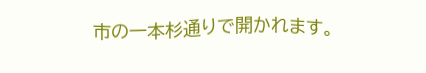市の一本杉通りで開かれます。